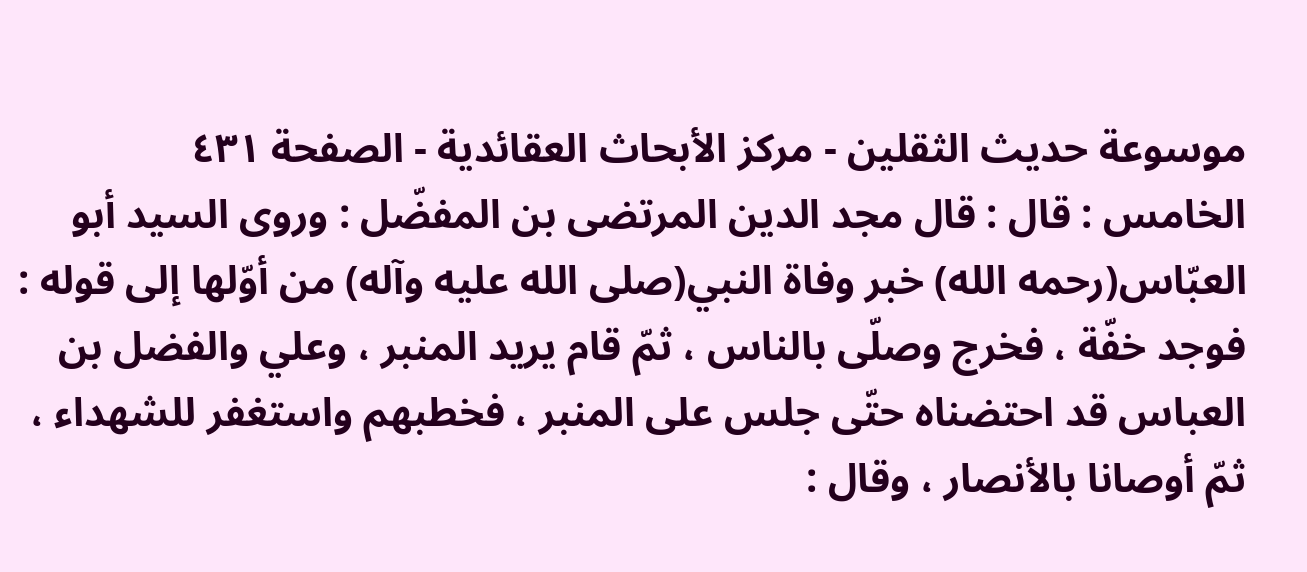موسوعة حديث الثقلين - مركز الأبحاث العقائدية - الصفحة ٤٣١
الخامس : قال : قال مجد الدين المرتضى بن المفضّل : وروى السيد أبو العبّاس(رحمه الله) خبر وفاة النبي(صلى الله عليه وآله) من أوّلها إلى قوله : فوجد خفّة ، فخرج وصلّى بالناس ، ثمّ قام يريد المنبر ، وعلي والفضل بن العباس قد احتضناه حتّى جلس على المنبر ، فخطبهم واستغفر للشهداء ، ثمّ أوصانا بالأنصار ، وقال :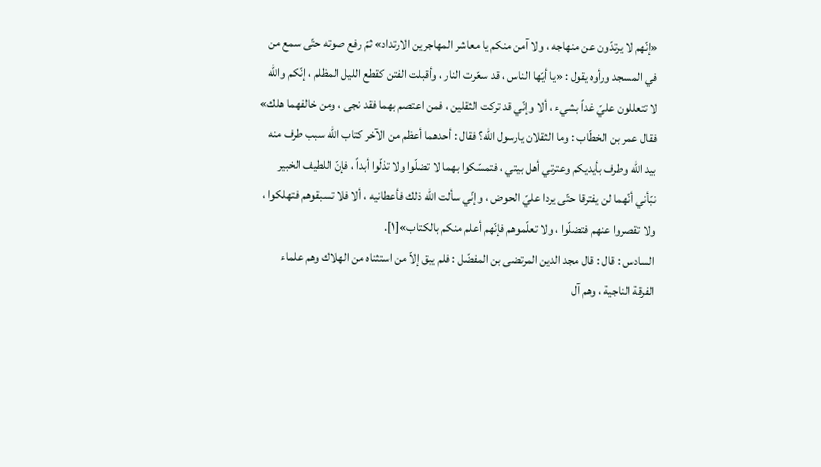«إنّهم لا يرتدّون عن منهاجه ، ولا آمن منكم يا معاشر المهاجرين الارتداد» ثمّ رفع صوته حتّى سمع من في المسجد ورأوه يقول : «يا أيّها الناس ، قد سعّرت النار ، وأقبلت الفتن كقطع الليل المظلم ، إنّكم والله لا تتعللون عليّ غداً بشيء ، ألا وإنّي قد تركت الثقلين ، فمن اعتصم بهما فقد نجى ، ومن خالفهما هلك» فقال عمر بن الخطّاب : وما الثقلان يارسول الله؟ فقال : أحدهما أعظم من الآخر كتاب الله سبب طرف منه بيد الله وطرف بأيديكم وعترتي أهل بيتي ، فتمسّكوا بهما لا تضلّوا ولا تذلّوا أبداً ، فإنّ اللطيف الخبير نبّأني أنّهما لن يفترقا حتّى يردا عليّ الحوض ، وإنّي سألت الله ذلك فأعطانيه ، ألا فلا تسبقوهم فتهلكوا ، ولا تقصروا عنهم فتضلّوا ، ولا تعلّموهم فإنّهم أعلم منكم بالكتاب»[١].
السادس : قال : قال مجد الدين المرتضى بن المفضّل : فلم يبق إلاّ من استثناه من الهلاك وهم علماء الفرقة الناجية ، وهم آل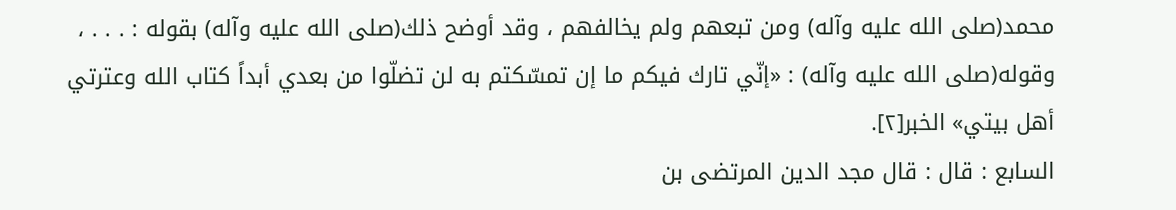محمد(صلى الله عليه وآله) ومن تبعهم ولم يخالفهم ، وقد أوضح ذلك(صلى الله عليه وآله) بقوله : . . . ، وقوله(صلى الله عليه وآله) : «إنّي تارك فيكم ما إن تمسّكتم به لن تضلّوا من بعدي أبداً كتاب الله وعترتي أهل بيتي» الخبر[٢].
السابع : قال : قال مجد الدين المرتضى بن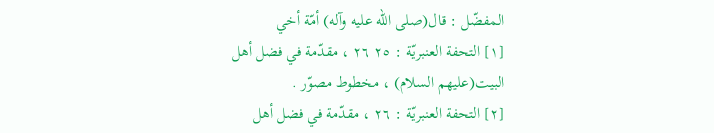المفضّل : قال(صلى الله عليه وآله) أمّة أخي
[١] التحفة العنبريّة : ٢٥ ٢٦ ، مقدّمة في فضل أهل البيت(عليهم السلام) ، مخطوط مصوّر .
[٢] التحفة العنبريّة : ٢٦ ، مقدّمة في فضل أهل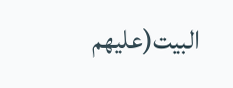البيت(عليهم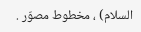السلام) ، مخطوط مصوّر .